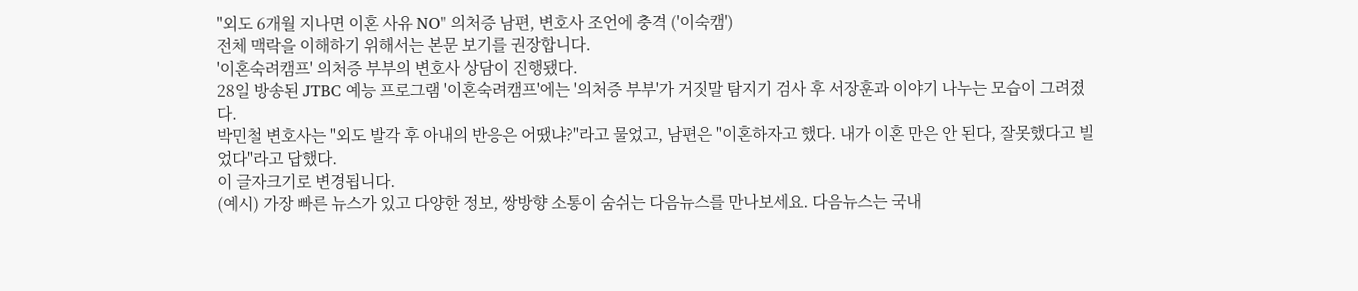"외도 6개월 지나면 이혼 사유 NO" 의처증 남편, 변호사 조언에 충격 ('이숙캠')
전체 맥락을 이해하기 위해서는 본문 보기를 권장합니다.
'이혼숙려캠프' 의처증 부부의 변호사 상담이 진행됐다.
28일 방송된 JTBC 예능 프로그램 '이혼숙려캠프'에는 '의처증 부부'가 거짓말 탐지기 검사 후 서장훈과 이야기 나누는 모습이 그려졌다.
박민철 변호사는 "외도 발각 후 아내의 반응은 어땠냐?"라고 물었고, 남편은 "이혼하자고 했다. 내가 이혼 만은 안 된다, 잘못했다고 빌었다"라고 답했다.
이 글자크기로 변경됩니다.
(예시) 가장 빠른 뉴스가 있고 다양한 정보, 쌍방향 소통이 숨쉬는 다음뉴스를 만나보세요. 다음뉴스는 국내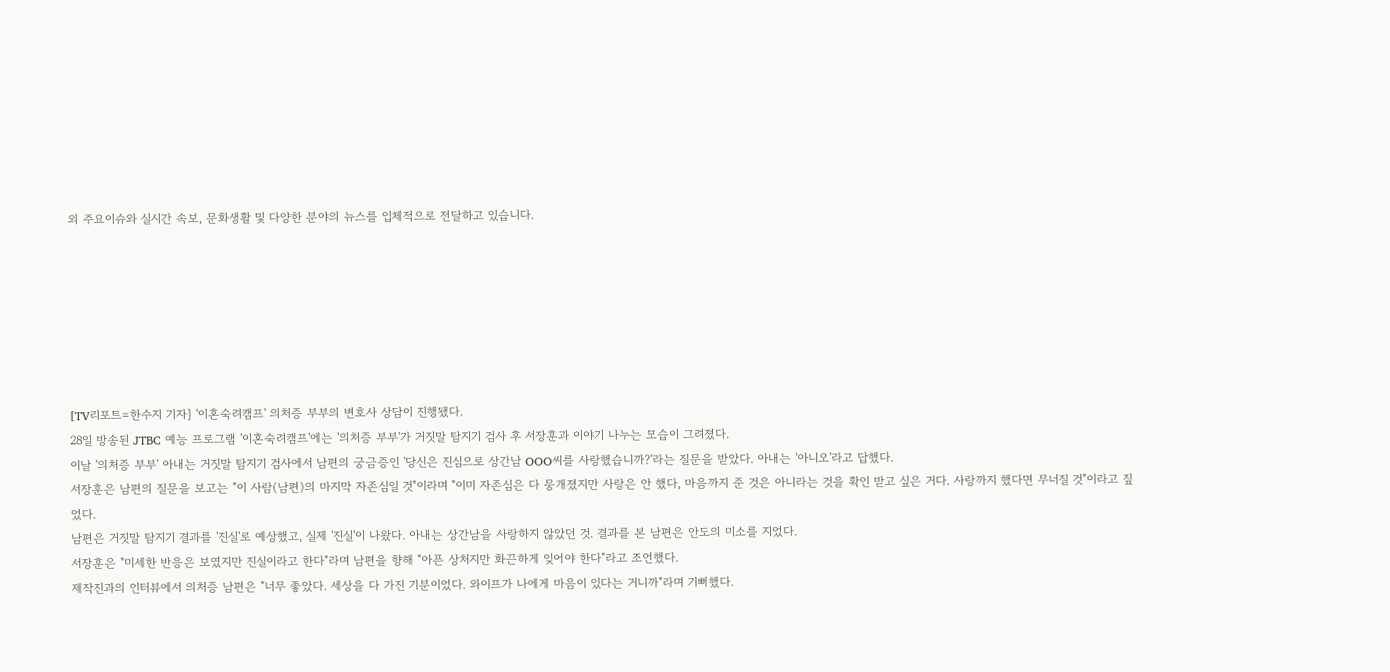외 주요이슈와 실시간 속보, 문화생활 및 다양한 분야의 뉴스를 입체적으로 전달하고 있습니다.







[TV리포트=한수지 기자] '이혼숙려캠프' 의처증 부부의 변호사 상담이 진행됐다.
28일 방송된 JTBC 예능 프로그램 '이혼숙려캠프'에는 '의처증 부부'가 거짓말 탐지기 검사 후 서장훈과 이야기 나누는 모습이 그려졌다.
이날 '의처증 부부' 아내는 거짓말 탐지기 검사에서 남편의 궁금증인 '당신은 진심으로 상간남 OOO씨를 사랑했습니까?'라는 질문을 받았다. 아내는 '아니오'라고 답했다.
서장훈은 남편의 질문을 보고는 "이 사람(남편)의 마지막 자존심일 것"이라며 "이미 자존심은 다 뭉개졌지만 사랑은 안 했다, 마음까지 준 것은 아니라는 것을 확인 받고 싶은 거다. 사랑까지 했다면 무너질 것"이라고 짚었다.
남편은 거짓말 탐지기 결과를 '진실'로 예상했고, 실제 '진실'이 나왔다. 아내는 상간남을 사랑하지 않았던 것. 결과를 본 남편은 안도의 미소를 지었다.
서장훈은 "미세한 반응은 보였지만 진실이라고 한다"라며 남편을 향해 "아픈 상처지만 화끈하게 잊어야 한다"라고 조언했다.
제작진과의 인터뷰에서 의처증 남편은 "너무 좋았다. 세상을 다 가진 기분이었다. 와이프가 나에게 마음이 있다는 거니까"라며 기뻐했다.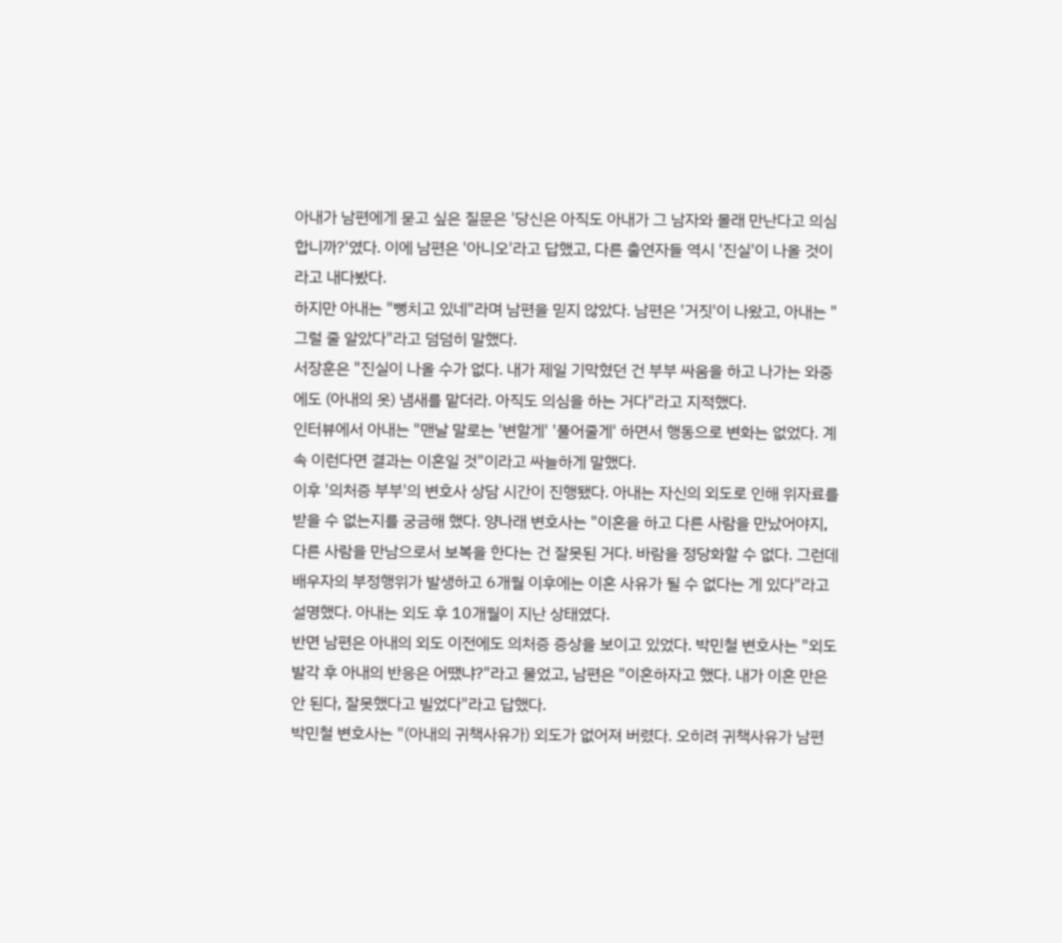아내가 남편에게 묻고 싶은 질문은 '당신은 아직도 아내가 그 남자와 몰래 만난다고 의심합니까?'였다. 이에 남편은 '아니오'라고 답했고, 다른 출연자들 역시 '진실'이 나올 것이라고 내다봤다.
하지만 아내는 "뻥치고 있네"라며 남편을 믿지 않았다. 남편은 '거짓'이 나왔고, 아내는 "그럴 줄 알았다"라고 덤덤히 말했다.
서장훈은 "진실이 나올 수가 없다. 내가 제일 기막혔던 건 부부 싸움을 하고 나가는 와중에도 (아내의 옷) 냄새를 맡더라. 아직도 의심을 하는 거다"라고 지적했다.
인터뷰에서 아내는 "맨날 말로는 '변할게' '풀어줄게' 하면서 행동으로 변화는 없었다. 계속 이런다면 결과는 이혼일 것"이라고 싸늘하게 말했다.
이후 '의처증 부부'의 변호사 상담 시간이 진행됐다. 아내는 자신의 외도로 인해 위자료를 받을 수 없는지를 궁금해 했다. 양나래 변호사는 "이혼을 하고 다른 사람을 만났어야지, 다른 사람을 만남으로서 보복을 한다는 건 잘못된 거다. 바람을 정당화할 수 없다. 그런데 배우자의 부정행위가 발생하고 6개월 이후에는 이혼 사유가 될 수 없다는 게 있다"라고 설명했다. 아내는 외도 후 10개월이 지난 상태였다.
반면 남편은 아내의 외도 이전에도 의처증 증상을 보이고 있었다. 박민철 변호사는 "외도 발각 후 아내의 반응은 어땠냐?"라고 물었고, 남편은 "이혼하자고 했다. 내가 이혼 만은 안 된다, 잘못했다고 빌었다"라고 답했다.
박민철 변호사는 "(아내의 귀책사유가) 외도가 없어져 버렸다. 오히려 귀책사유가 남편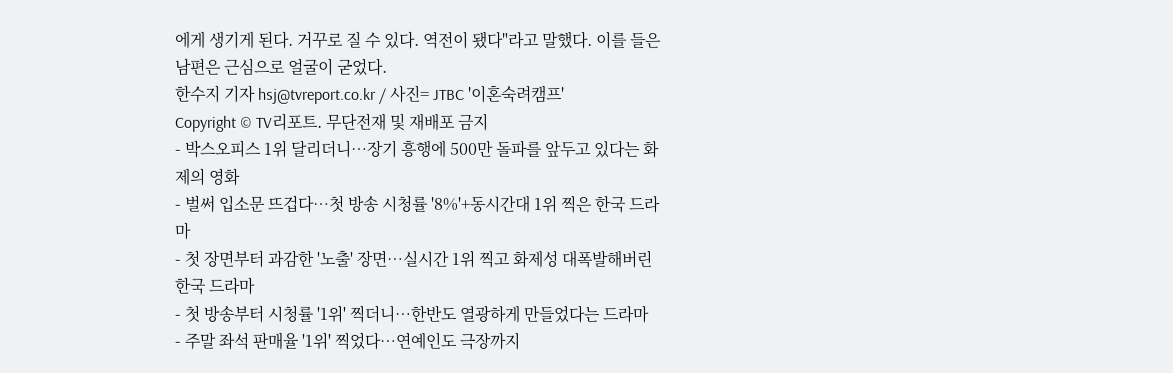에게 생기게 된다. 거꾸로 질 수 있다. 역전이 됐다"라고 말했다. 이를 들은 남편은 근심으로 얼굴이 굳었다.
한수지 기자 hsj@tvreport.co.kr / 사진= JTBC '이혼숙려캠프'
Copyright © TV리포트. 무단전재 및 재배포 금지
- 박스오피스 1위 달리더니…장기 흥행에 500만 돌파를 앞두고 있다는 화제의 영화
- 벌써 입소문 뜨겁다…첫 방송 시청률 '8%'+동시간대 1위 찍은 한국 드라마
- 첫 장면부터 과감한 '노출' 장면…실시간 1위 찍고 화제성 대폭발해버린 한국 드라마
- 첫 방송부터 시청률 '1위' 찍더니…한반도 열광하게 만들었다는 드라마
- 주말 좌석 판매율 '1위' 찍었다…연예인도 극장까지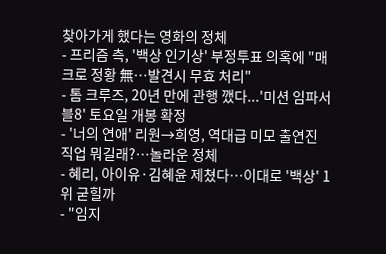찾아가게 했다는 영화의 정체
- 프리즘 측, '백상 인기상' 부정투표 의혹에 "매크로 정황 無…발견시 무효 처리"
- 톰 크루즈, 20년 만에 관행 깼다...'미션 임파서블8' 토요일 개봉 확정
- '너의 연애' 리원→희영, 역대급 미모 출연진 직업 뭐길래?…놀라운 정체
- 혜리, 아이유·김혜윤 제쳤다…이대로 '백상' 1위 굳힐까
- "임지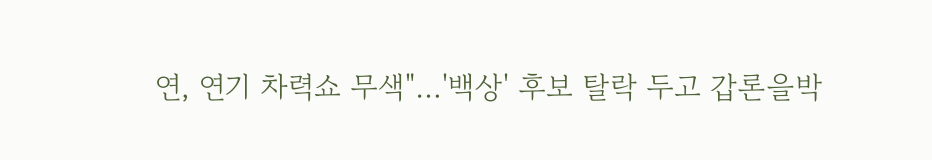연, 연기 차력쇼 무색"…'백상' 후보 탈락 두고 갑론을박